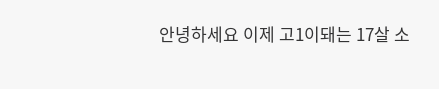안녕하세요 이제 고1이돼는 17살 소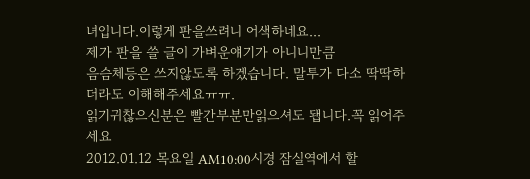녀입니다.이렇게 판을쓰려니 어색하네요...
제가 판을 쓸 글이 가벼운얘기가 아니니만큼
음슴체등은 쓰지않도록 하겠습니다. 말투가 다소 딱딱하더라도 이해해주세요ㅠㅠ.
읽기귀찮으신분은 빨간부분만읽으셔도 됍니다.꼭 읽어주세요
2012.01.12 목요일 AM10:00시경 잠실역에서 할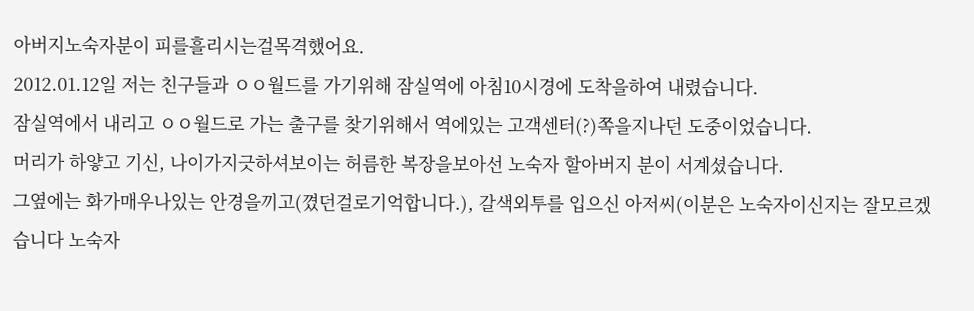아버지노숙자분이 피를흘리시는걸목격했어요.
2012.01.12일 저는 친구들과 ㅇㅇ월드를 가기위해 잠실역에 아침10시경에 도착을하여 내렸습니다.
잠실역에서 내리고 ㅇㅇ월드로 가는 출구를 찾기위해서 역에있는 고객센터(?)쪽을지나던 도중이었습니다.
머리가 하얗고 기신, 나이가지긋하셔보이는 허름한 복장을보아선 노숙자 할아버지 분이 서계셨습니다.
그옆에는 화가매우나있는 안경을끼고(꼈던걸로기억합니다.), 갈색외투를 입으신 아저씨(이분은 노숙자이신지는 잘모르겠습니다 노숙자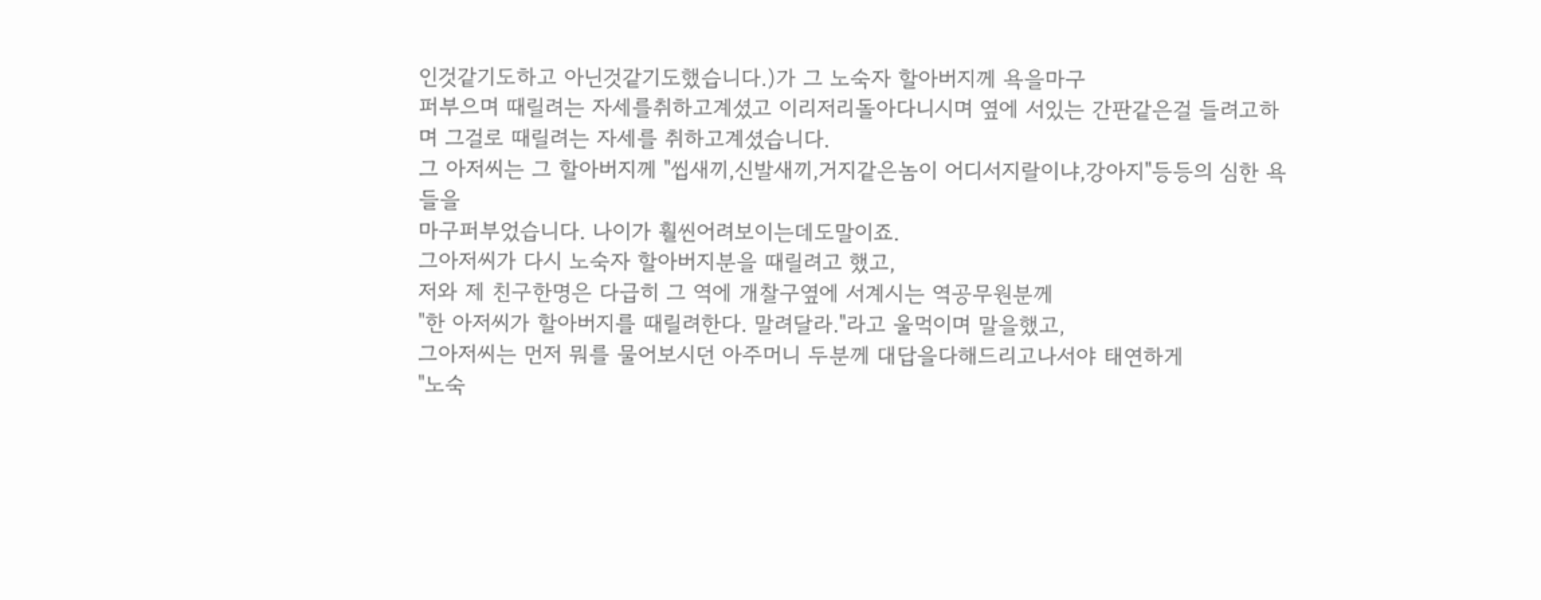인것같기도하고 아닌것같기도했습니다.)가 그 노숙자 할아버지께 욕을마구
퍼부으며 때릴려는 자세를취하고계셨고 이리저리돌아다니시며 옆에 서있는 간판같은걸 들려고하며 그걸로 때릴려는 자세를 취하고계셨습니다.
그 아저씨는 그 할아버지께 "씹새끼,신발새끼,거지같은놈이 어디서지랄이냐,강아지"등등의 심한 욕들을
마구퍼부었습니다. 나이가 훨씬어려보이는데도말이죠.
그아저씨가 다시 노숙자 할아버지분을 때릴려고 했고,
저와 제 친구한명은 다급히 그 역에 개찰구옆에 서계시는 역공무원분께
"한 아저씨가 할아버지를 때릴려한다. 말려달라."라고 울먹이며 말을했고,
그아저씨는 먼저 뭐를 물어보시던 아주머니 두분께 대답을다해드리고나서야 태연하게
"노숙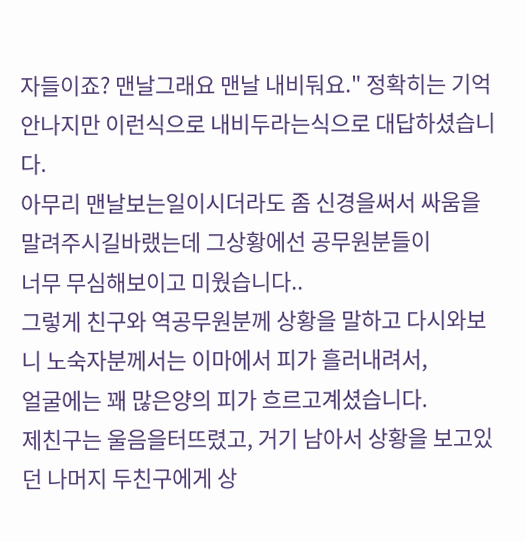자들이죠? 맨날그래요 맨날 내비둬요." 정확히는 기억안나지만 이런식으로 내비두라는식으로 대답하셨습니다.
아무리 맨날보는일이시더라도 좀 신경을써서 싸움을 말려주시길바랬는데 그상황에선 공무원분들이
너무 무심해보이고 미웠습니다..
그렇게 친구와 역공무원분께 상황을 말하고 다시와보니 노숙자분께서는 이마에서 피가 흘러내려서,
얼굴에는 꽤 많은양의 피가 흐르고계셨습니다.
제친구는 울음을터뜨렸고, 거기 남아서 상황을 보고있던 나머지 두친구에게 상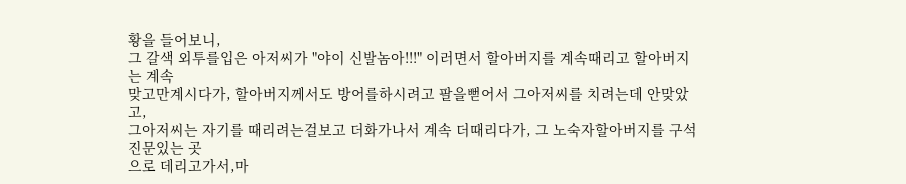황을 들어보니,
그 갈색 외투를입은 아저씨가 "야이 신발놈아!!!" 이러면서 할아버지를 계속때리고 할아버지는 계속
맞고만계시다가, 할아버지께서도 방어를하시려고 팔을뻗어서 그아저씨를 치려는데 안맞았고,
그아저씨는 자기를 때리려는걸보고 더화가나서 계속 더때리다가, 그 노숙자할아버지를 구석진문있는 곳
으로 데리고가서,마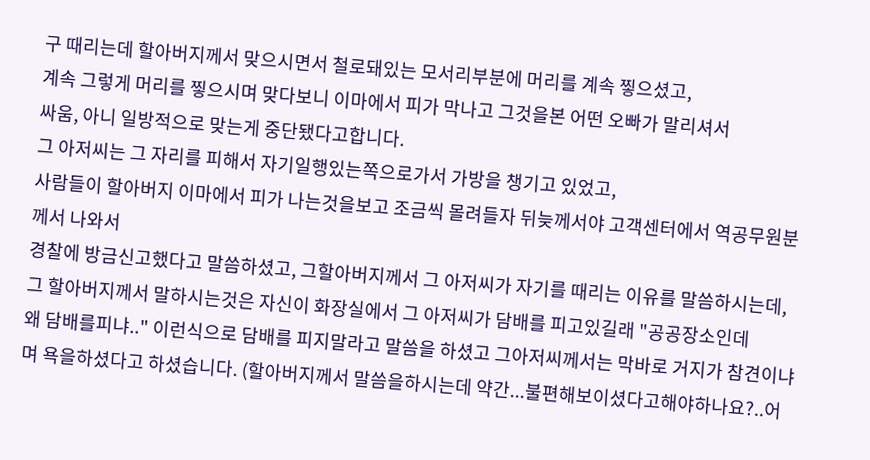구 때리는데 할아버지께서 맞으시면서 철로돼있는 모서리부분에 머리를 계속 찧으셨고,
계속 그렇게 머리를 찧으시며 맞다보니 이마에서 피가 막나고 그것을본 어떤 오빠가 말리셔서
싸움, 아니 일방적으로 맞는게 중단됐다고합니다.
그 아저씨는 그 자리를 피해서 자기일행있는쪽으로가서 가방을 챙기고 있었고,
사람들이 할아버지 이마에서 피가 나는것을보고 조금씩 몰려들자 뒤늦께서야 고객센터에서 역공무원분께서 나와서
경찰에 방금신고했다고 말씀하셨고, 그할아버지께서 그 아저씨가 자기를 때리는 이유를 말씀하시는데,
그 할아버지께서 말하시는것은 자신이 화장실에서 그 아저씨가 담배를 피고있길래 "공공장소인데
왜 담배를피냐.." 이런식으로 담배를 피지말라고 말씀을 하셨고 그아저씨께서는 막바로 거지가 참견이냐며 욕을하셨다고 하셨습니다. (할아버지께서 말씀을하시는데 약간...불편해보이셨다고해야하나요?..어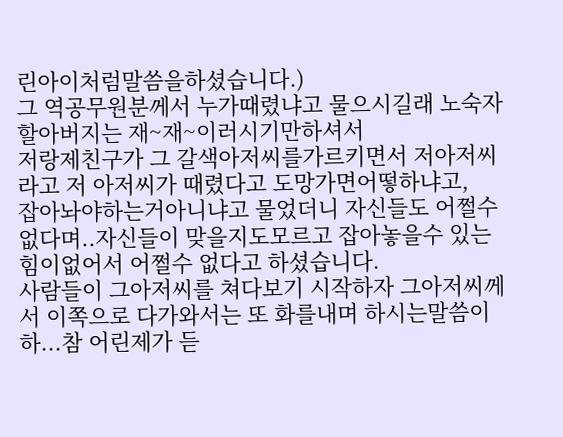린아이처럼말씀을하셨습니다.)
그 역공무원분께서 누가때렸냐고 물으시길래 노숙자할아버지는 재~재~이러시기만하셔서
저랑제친구가 그 갈색아저씨를가르키면서 저아저씨라고 저 아저씨가 때렸다고 도망가면어떻하냐고,
잡아놔야하는거아니냐고 물었더니 자신들도 어쩔수 없다며..자신들이 맞을지도모르고 잡아놓을수 있는
힘이없어서 어쩔수 없다고 하셨습니다.
사람들이 그아저씨를 쳐다보기 시작하자 그아저씨께서 이쪽으로 다가와서는 또 화를내며 하시는말씀이
하...참 어린제가 듣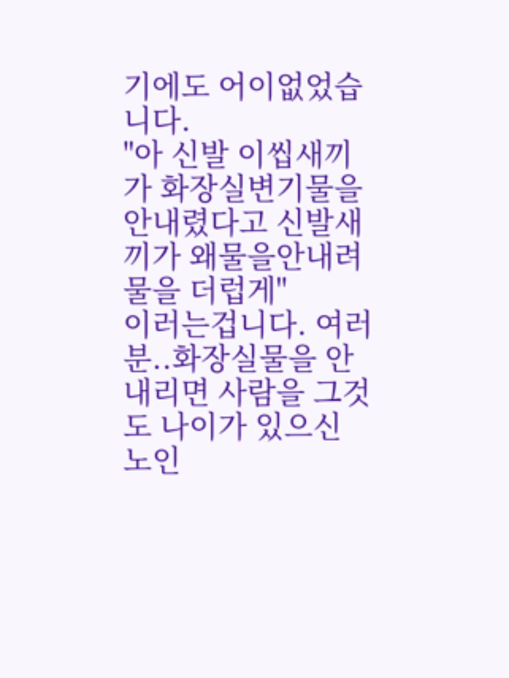기에도 어이없었습니다.
"아 신발 이씹새끼가 화장실변기물을 안내렸다고 신발새끼가 왜물을안내려물을 더럽게"
이러는겁니다. 여러분..화장실물을 안내리면 사람을 그것도 나이가 있으신 노인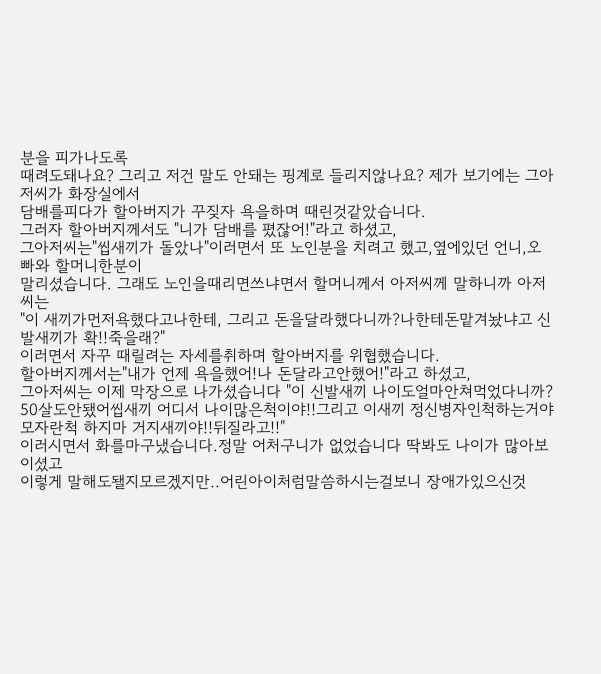분을 피가나도록
때려도돼나요? 그리고 저건 말도 안돼는 핑계로 들리지않나요? 제가 보기에는 그아저씨가 화장실에서
담배를피다가 할아버지가 꾸짖자 욕을하며 때린것같았습니다.
그러자 할아버지께서도 "니가 담배를 폈잖어!"라고 하셨고,
그아저씨는"씹새끼가 돌았나"이러면서 또 노인분을 치려고 했고,옆에있던 언니,오빠와 할머니한분이
말리셨습니다. 그래도 노인을때리면쓰냐면서 할머니께서 아저씨께 말하니까 아저씨는
"이 새끼가먼저욕했다고나한테, 그리고 돈을달라했다니까?나한테돈맡겨놨냐고 신발새끼가 확!!죽을래?"
이러면서 자꾸 때릴려는 자세를취하며 할아버지를 위협했습니다.
할아버지께서는"내가 언제 욕을했어!나 돈달라고안했어!"라고 하셨고,
그아저씨는 이제 막장으로 나가셨습니다 "이 신발새끼 나이도얼마안쳐먹었다니까? 50살도안됐어씹새끼 어디서 나이많은척이야!!그리고 이새끼 정신병자인척하는거야 모자란척 하지마 거지새끼야!!뒤질라고!!"
이러시면서 화를마구냈습니다.정말 어처구니가 없었습니다 딱봐도 나이가 많아보이셨고
이렇게 말해도됄지모르겠지만..어린아이처럼말씀하시는걸보니 장애가있으신것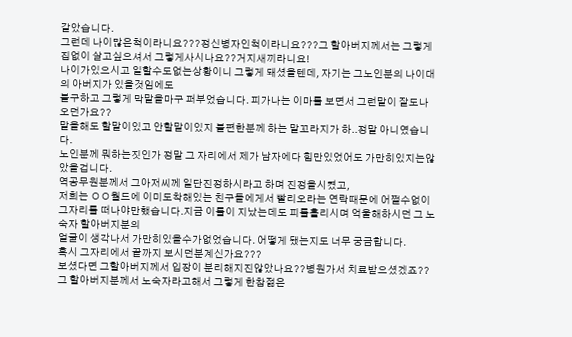같았습니다.
그런데 나이많은척이라니요???정신병자인척이라니요???그 할아버지께서는 그렇게 집없이 살고싶으셔서 그렇게사시나요??거지새끼라니요!
나이가있으시고 일할수도없는상황이니 그렇게 돼셨을텐데, 자기는 그노인분의 나이대의 아버지가 있을것임에도
불구하고 그렇게 막말을마구 퍼부었습니다. 피가나는 이마를 보면서 그런말이 잘도나오던가요??
말을해도 할말이있고 안할말이있지 불편한분께 하는 말꼬라지가 하..정말 아니였습니다.
노인분께 뭐하는짓인가 정말 그 자리에서 제가 남자에다 힘만있었어도 가만히있지는않았을겁니다.
역공무원분께서 그아저씨께 일단진정하시라고 하며 진정을시켰고,
저희는 ㅇㅇ월드에 이미도착해있는 친구들에게서 빨리오라는 연락때문에 어쩔수없이
그자리를 떠나야만했습니다.지금 이틀이 지났는데도 피를흘리시며 억울해하시던 그 노숙자 할아버지분의
얼굴이 생각나서 가만히있을수가없었습니다. 어떻게 됐는지도 너무 궁금합니다.
혹시 그자리에서 끝까지 보시던분계신가요???
보셨다면 그할아버지께서 입장이 분리해지진않았나요??병원가서 치료받으셨겠죠??
그 할아버지분께서 노숙자라고해서 그렇게 한참젊은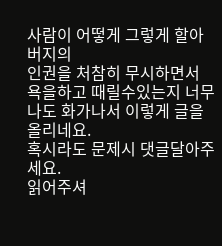사람이 어떻게 그렇게 할아버지의
인권을 처참히 무시하면서 욕을하고 때릴수있는지 너무나도 화가나서 이렇게 글을올리네요.
혹시라도 문제시 댓글달아주세요.
읽어주셔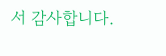서 감사합니다.